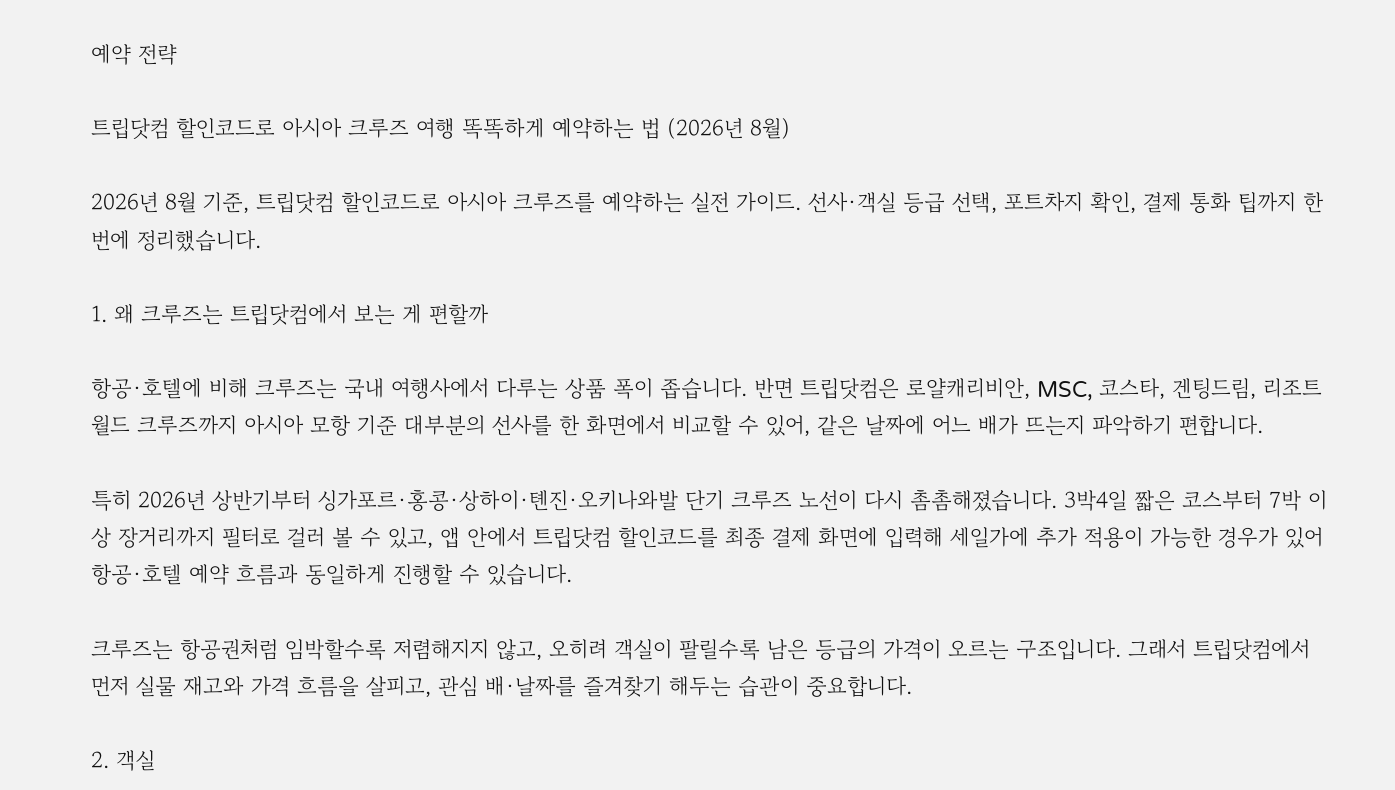예약 전략

트립닷컴 할인코드로 아시아 크루즈 여행 똑똑하게 예약하는 법 (2026년 8월)

2026년 8월 기준, 트립닷컴 할인코드로 아시아 크루즈를 예약하는 실전 가이드. 선사·객실 등급 선택, 포트차지 확인, 결제 통화 팁까지 한 번에 정리했습니다.

1. 왜 크루즈는 트립닷컴에서 보는 게 편할까

항공·호텔에 비해 크루즈는 국내 여행사에서 다루는 상품 폭이 좁습니다. 반면 트립닷컴은 로얄캐리비안, MSC, 코스타, 겐팅드림, 리조트월드 크루즈까지 아시아 모항 기준 대부분의 선사를 한 화면에서 비교할 수 있어, 같은 날짜에 어느 배가 뜨는지 파악하기 편합니다.

특히 2026년 상반기부터 싱가포르·홍콩·상하이·톈진·오키나와발 단기 크루즈 노선이 다시 촘촘해졌습니다. 3박4일 짧은 코스부터 7박 이상 장거리까지 필터로 걸러 볼 수 있고, 앱 안에서 트립닷컴 할인코드를 최종 결제 화면에 입력해 세일가에 추가 적용이 가능한 경우가 있어 항공·호텔 예약 흐름과 동일하게 진행할 수 있습니다.

크루즈는 항공권처럼 임박할수록 저렴해지지 않고, 오히려 객실이 팔릴수록 남은 등급의 가격이 오르는 구조입니다. 그래서 트립닷컴에서 먼저 실물 재고와 가격 흐름을 살피고, 관심 배·날짜를 즐겨찾기 해두는 습관이 중요합니다.

2. 객실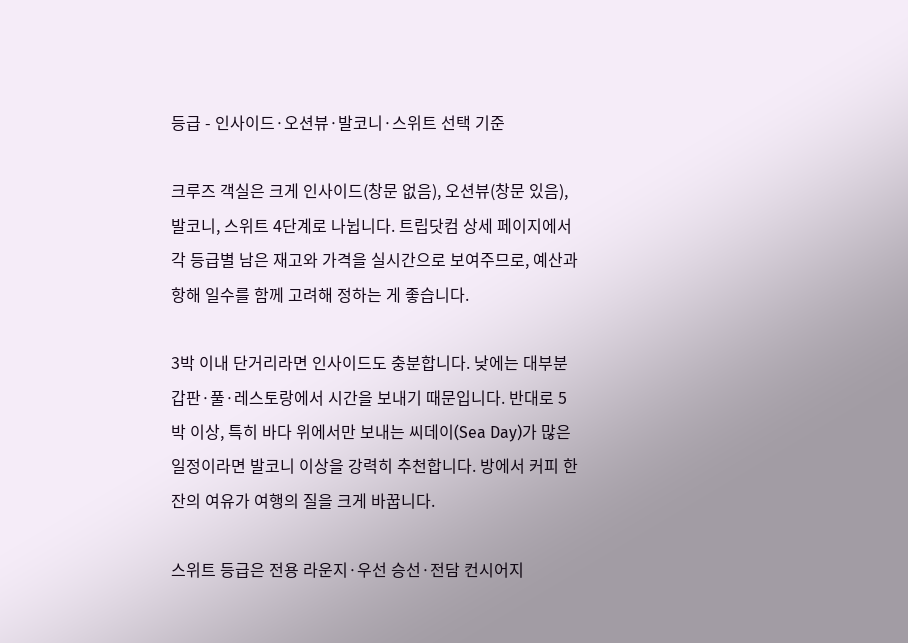등급 - 인사이드·오션뷰·발코니·스위트 선택 기준

크루즈 객실은 크게 인사이드(창문 없음), 오션뷰(창문 있음), 발코니, 스위트 4단계로 나뉩니다. 트립닷컴 상세 페이지에서 각 등급별 남은 재고와 가격을 실시간으로 보여주므로, 예산과 항해 일수를 함께 고려해 정하는 게 좋습니다.

3박 이내 단거리라면 인사이드도 충분합니다. 낮에는 대부분 갑판·풀·레스토랑에서 시간을 보내기 때문입니다. 반대로 5박 이상, 특히 바다 위에서만 보내는 씨데이(Sea Day)가 많은 일정이라면 발코니 이상을 강력히 추천합니다. 방에서 커피 한 잔의 여유가 여행의 질을 크게 바꿉니다.

스위트 등급은 전용 라운지·우선 승선·전담 컨시어지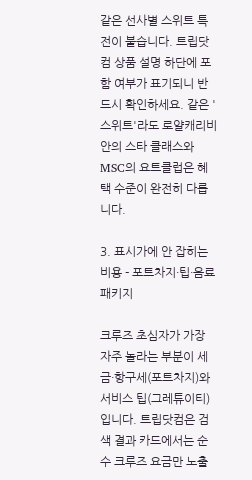같은 선사별 스위트 특전이 붙습니다. 트립닷컴 상품 설명 하단에 포함 여부가 표기되니 반드시 확인하세요. 같은 '스위트'라도 로얄캐리비안의 스타 클래스와 MSC의 요트클럽은 혜택 수준이 완전히 다릅니다.

3. 표시가에 안 잡히는 비용 - 포트차지·팁·음료 패키지

크루즈 초심자가 가장 자주 놀라는 부분이 세금·항구세(포트차지)와 서비스 팁(그레튜이티)입니다. 트립닷컴은 검색 결과 카드에서는 순수 크루즈 요금만 노출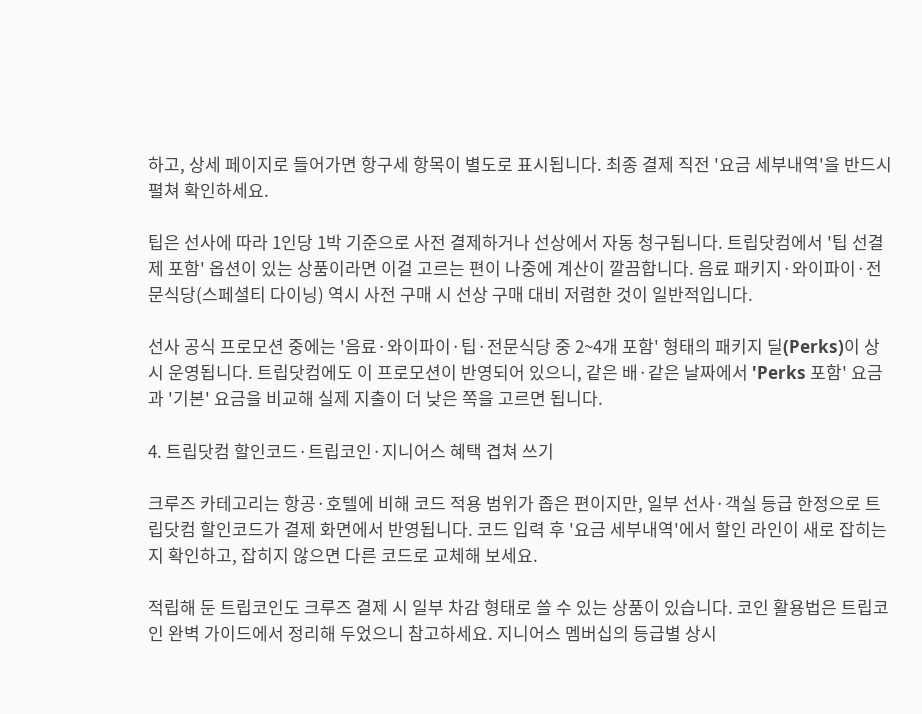하고, 상세 페이지로 들어가면 항구세 항목이 별도로 표시됩니다. 최종 결제 직전 '요금 세부내역'을 반드시 펼쳐 확인하세요.

팁은 선사에 따라 1인당 1박 기준으로 사전 결제하거나 선상에서 자동 청구됩니다. 트립닷컴에서 '팁 선결제 포함' 옵션이 있는 상품이라면 이걸 고르는 편이 나중에 계산이 깔끔합니다. 음료 패키지·와이파이·전문식당(스페셜티 다이닝) 역시 사전 구매 시 선상 구매 대비 저렴한 것이 일반적입니다.

선사 공식 프로모션 중에는 '음료·와이파이·팁·전문식당 중 2~4개 포함' 형태의 패키지 딜(Perks)이 상시 운영됩니다. 트립닷컴에도 이 프로모션이 반영되어 있으니, 같은 배·같은 날짜에서 'Perks 포함' 요금과 '기본' 요금을 비교해 실제 지출이 더 낮은 쪽을 고르면 됩니다.

4. 트립닷컴 할인코드·트립코인·지니어스 혜택 겹쳐 쓰기

크루즈 카테고리는 항공·호텔에 비해 코드 적용 범위가 좁은 편이지만, 일부 선사·객실 등급 한정으로 트립닷컴 할인코드가 결제 화면에서 반영됩니다. 코드 입력 후 '요금 세부내역'에서 할인 라인이 새로 잡히는지 확인하고, 잡히지 않으면 다른 코드로 교체해 보세요.

적립해 둔 트립코인도 크루즈 결제 시 일부 차감 형태로 쓸 수 있는 상품이 있습니다. 코인 활용법은 트립코인 완벽 가이드에서 정리해 두었으니 참고하세요. 지니어스 멤버십의 등급별 상시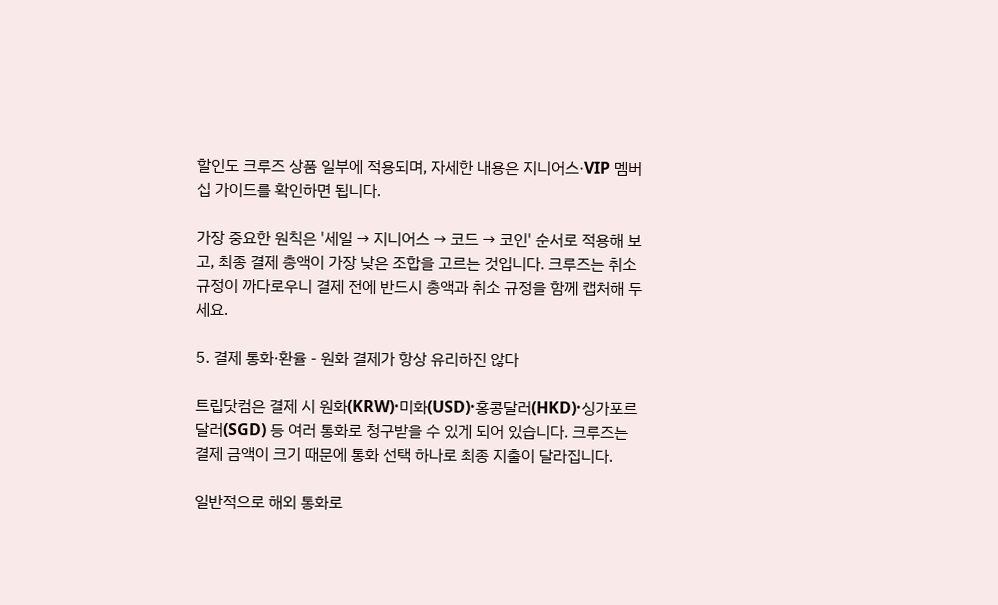할인도 크루즈 상품 일부에 적용되며, 자세한 내용은 지니어스·VIP 멤버십 가이드를 확인하면 됩니다.

가장 중요한 원칙은 '세일 → 지니어스 → 코드 → 코인' 순서로 적용해 보고, 최종 결제 총액이 가장 낮은 조합을 고르는 것입니다. 크루즈는 취소 규정이 까다로우니 결제 전에 반드시 총액과 취소 규정을 함께 캡처해 두세요.

5. 결제 통화·환율 - 원화 결제가 항상 유리하진 않다

트립닷컴은 결제 시 원화(KRW)·미화(USD)·홍콩달러(HKD)·싱가포르달러(SGD) 등 여러 통화로 청구받을 수 있게 되어 있습니다. 크루즈는 결제 금액이 크기 때문에 통화 선택 하나로 최종 지출이 달라집니다.

일반적으로 해외 통화로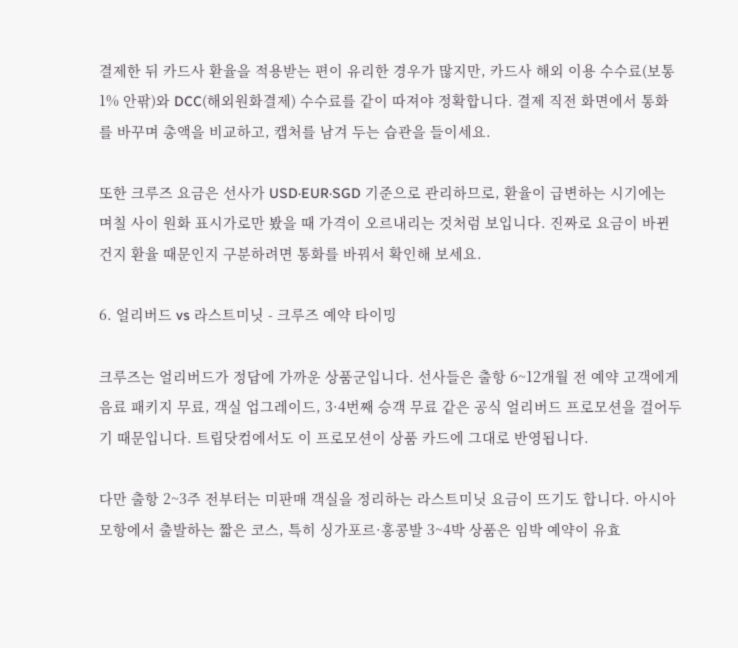결제한 뒤 카드사 환율을 적용받는 편이 유리한 경우가 많지만, 카드사 해외 이용 수수료(보통 1% 안팎)와 DCC(해외원화결제) 수수료를 같이 따져야 정확합니다. 결제 직전 화면에서 통화를 바꾸며 총액을 비교하고, 캡처를 남겨 두는 습관을 들이세요.

또한 크루즈 요금은 선사가 USD·EUR·SGD 기준으로 관리하므로, 환율이 급변하는 시기에는 며칠 사이 원화 표시가로만 봤을 때 가격이 오르내리는 것처럼 보입니다. 진짜로 요금이 바뀐 건지 환율 때문인지 구분하려면 통화를 바꿔서 확인해 보세요.

6. 얼리버드 vs 라스트미닛 - 크루즈 예약 타이밍

크루즈는 얼리버드가 정답에 가까운 상품군입니다. 선사들은 출항 6~12개월 전 예약 고객에게 음료 패키지 무료, 객실 업그레이드, 3·4번째 승객 무료 같은 공식 얼리버드 프로모션을 걸어두기 때문입니다. 트립닷컴에서도 이 프로모션이 상품 카드에 그대로 반영됩니다.

다만 출항 2~3주 전부터는 미판매 객실을 정리하는 라스트미닛 요금이 뜨기도 합니다. 아시아 모항에서 출발하는 짧은 코스, 특히 싱가포르·홍콩발 3~4박 상품은 임박 예약이 유효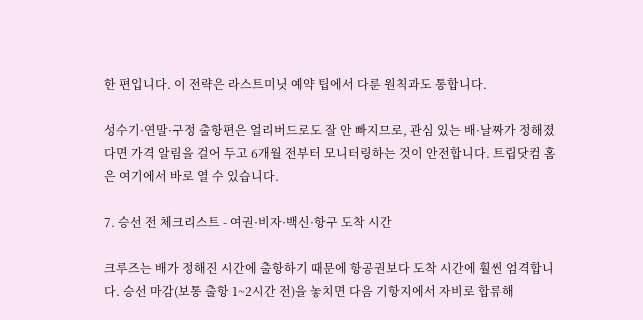한 편입니다. 이 전략은 라스트미닛 예약 팁에서 다룬 원칙과도 통합니다.

성수기·연말·구정 출항편은 얼리버드로도 잘 안 빠지므로, 관심 있는 배·날짜가 정해졌다면 가격 알림을 걸어 두고 6개월 전부터 모니터링하는 것이 안전합니다. 트립닷컴 홈은 여기에서 바로 열 수 있습니다.

7. 승선 전 체크리스트 - 여권·비자·백신·항구 도착 시간

크루즈는 배가 정해진 시간에 출항하기 때문에 항공권보다 도착 시간에 훨씬 엄격합니다. 승선 마감(보통 출항 1~2시간 전)을 놓치면 다음 기항지에서 자비로 합류해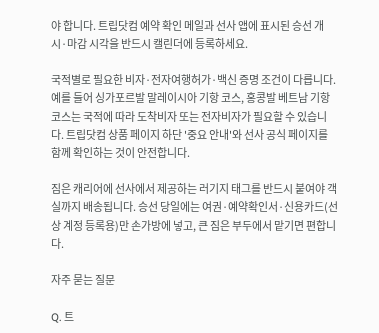야 합니다. 트립닷컴 예약 확인 메일과 선사 앱에 표시된 승선 개시·마감 시각을 반드시 캘린더에 등록하세요.

국적별로 필요한 비자·전자여행허가·백신 증명 조건이 다릅니다. 예를 들어 싱가포르발 말레이시아 기항 코스, 홍콩발 베트남 기항 코스는 국적에 따라 도착비자 또는 전자비자가 필요할 수 있습니다. 트립닷컴 상품 페이지 하단 '중요 안내'와 선사 공식 페이지를 함께 확인하는 것이 안전합니다.

짐은 캐리어에 선사에서 제공하는 러기지 태그를 반드시 붙여야 객실까지 배송됩니다. 승선 당일에는 여권·예약확인서·신용카드(선상 계정 등록용)만 손가방에 넣고, 큰 짐은 부두에서 맡기면 편합니다.

자주 묻는 질문

Q. 트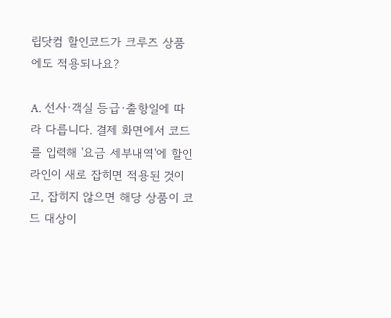립닷컴 할인코드가 크루즈 상품에도 적용되나요?

A. 선사·객실 등급·출항일에 따라 다릅니다. 결제 화면에서 코드를 입력해 '요금 세부내역'에 할인 라인이 새로 잡히면 적용된 것이고, 잡히지 않으면 해당 상품이 코드 대상이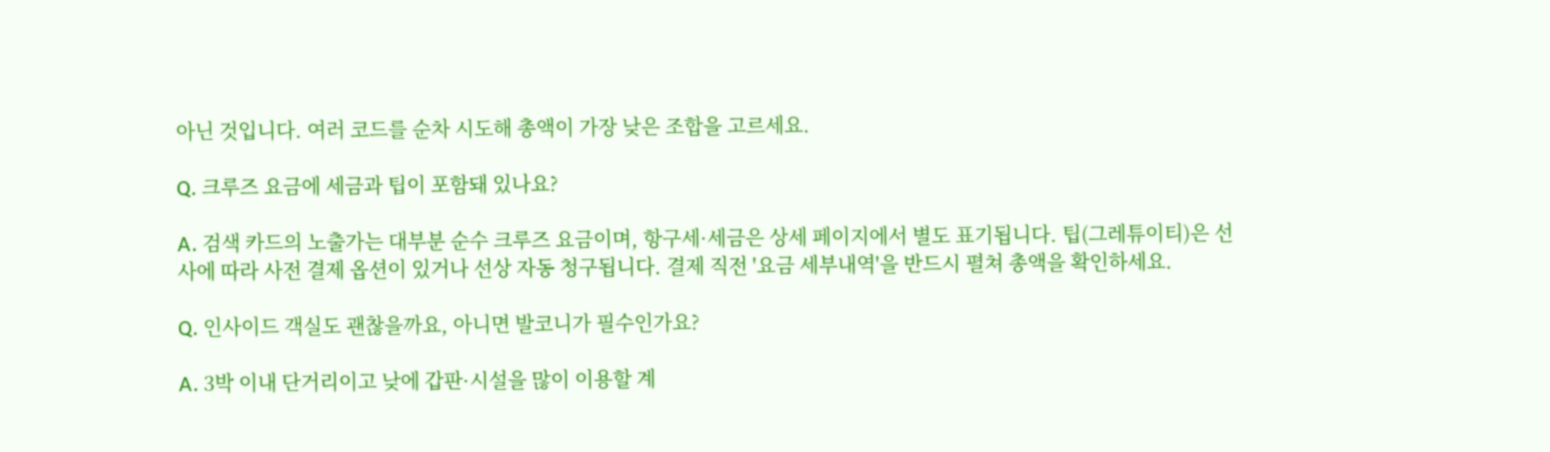아닌 것입니다. 여러 코드를 순차 시도해 총액이 가장 낮은 조합을 고르세요.

Q. 크루즈 요금에 세금과 팁이 포함돼 있나요?

A. 검색 카드의 노출가는 대부분 순수 크루즈 요금이며, 항구세·세금은 상세 페이지에서 별도 표기됩니다. 팁(그레튜이티)은 선사에 따라 사전 결제 옵션이 있거나 선상 자동 청구됩니다. 결제 직전 '요금 세부내역'을 반드시 펼쳐 총액을 확인하세요.

Q. 인사이드 객실도 괜찮을까요, 아니면 발코니가 필수인가요?

A. 3박 이내 단거리이고 낮에 갑판·시설을 많이 이용할 계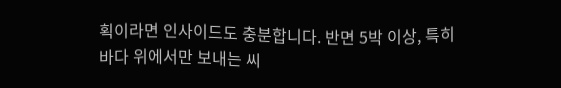획이라면 인사이드도 충분합니다. 반면 5박 이상, 특히 바다 위에서만 보내는 씨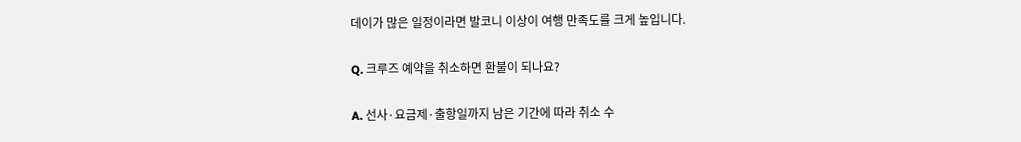데이가 많은 일정이라면 발코니 이상이 여행 만족도를 크게 높입니다.

Q. 크루즈 예약을 취소하면 환불이 되나요?

A. 선사·요금제·출항일까지 남은 기간에 따라 취소 수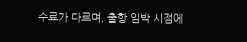수료가 다르며, 출항 임박 시점에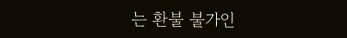는 환불 불가인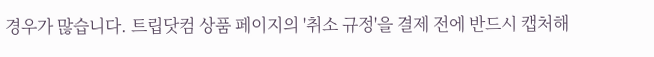경우가 많습니다. 트립닷컴 상품 페이지의 '취소 규정'을 결제 전에 반드시 캡처해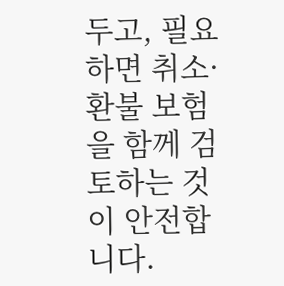두고, 필요하면 취소·환불 보험을 함께 검토하는 것이 안전합니다.